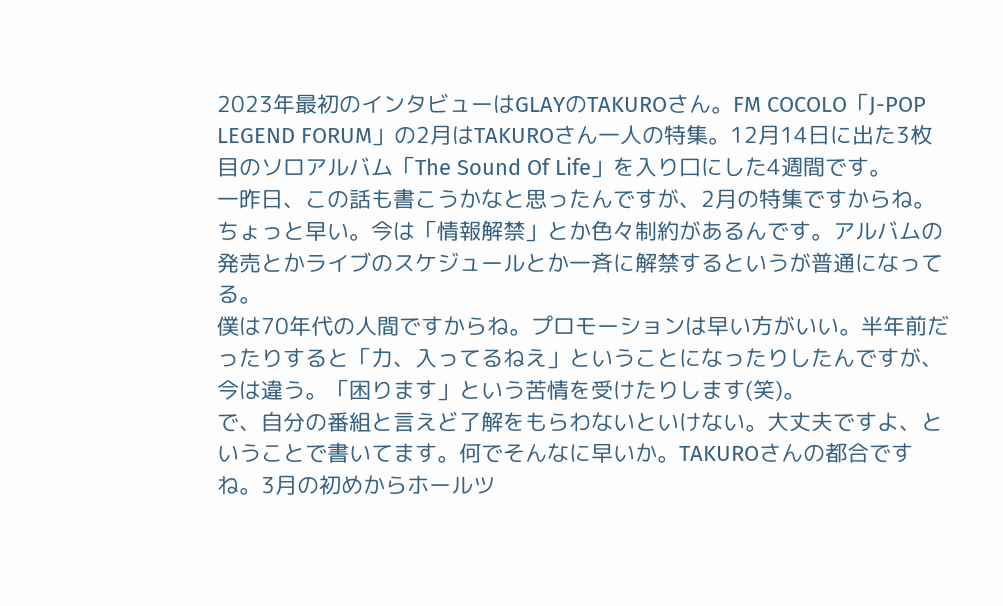2023年最初のインタビューはGLAYのTAKUROさん。FM COCOLO「J-POP LEGEND FORUM」の2月はTAKUROさん一人の特集。12月14日に出た3枚目のソロアルバム「The Sound Of Life」を入り口にした4週間です。
一昨日、この話も書こうかなと思ったんですが、2月の特集ですからね。ちょっと早い。今は「情報解禁」とか色々制約があるんです。アルバムの発売とかライブのスケジュールとか一斉に解禁するというが普通になってる。
僕は70年代の人間ですからね。プロモーションは早い方がいい。半年前だったりすると「力、入ってるねえ」ということになったりしたんですが、今は違う。「困ります」という苦情を受けたりします(笑)。
で、自分の番組と言えど了解をもらわないといけない。大丈夫ですよ、ということで書いてます。何でそんなに早いか。TAKUROさんの都合ですね。3月の初めからホールツ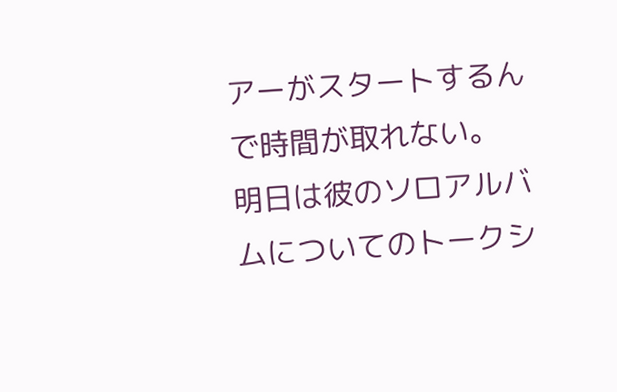アーがスタートするんで時間が取れない。
明日は彼のソロアルバムについてのトークシ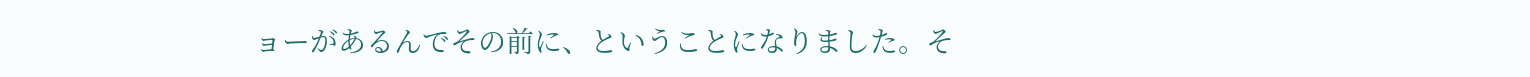ョーがあるんでその前に、ということになりました。そ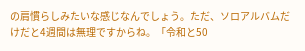の肩慣らしみたいな感じなんでしょう。ただ、ソロアルバムだけだと4週間は無理ですからね。「令和と50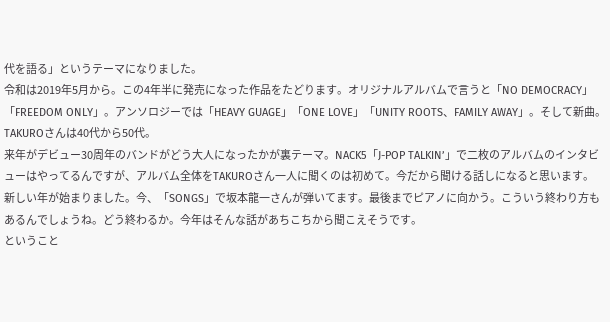代を語る」というテーマになりました。
令和は2019年5月から。この4年半に発売になった作品をたどります。オリジナルアルバムで言うと「NO DEMOCRACY」「FREEDOM ONLY」。アンソロジーでは「HEAVY GUAGE」「ONE LOVE」「UNITY ROOTS、FAMILY AWAY」。そして新曲。TAKUROさんは40代から50代。
来年がデビュー30周年のバンドがどう大人になったかが裏テーマ。NACK5「J-POP TALKIN’」で二枚のアルバムのインタビューはやってるんですが、アルバム全体をTAKUROさん一人に聞くのは初めて。今だから聞ける話しになると思います。
新しい年が始まりました。今、「SONGS」で坂本龍一さんが弾いてます。最後までピアノに向かう。こういう終わり方もあるんでしょうね。どう終わるか。今年はそんな話があちこちから聞こえそうです。
ということ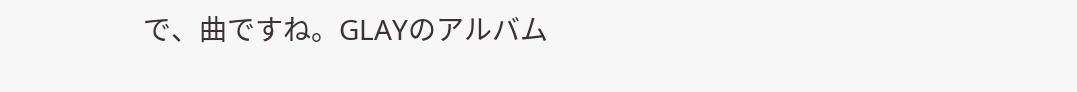で、曲ですね。GLAYのアルバム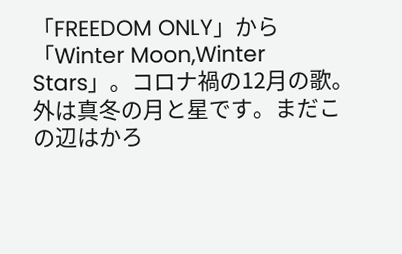「FREEDOM ONLY」から「Winter Moon,Winter Stars」。コロナ禍の12月の歌。外は真冬の月と星です。まだこの辺はかろ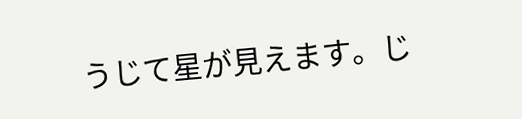うじて星が見えます。じ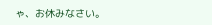ゃ、お休みなさい。